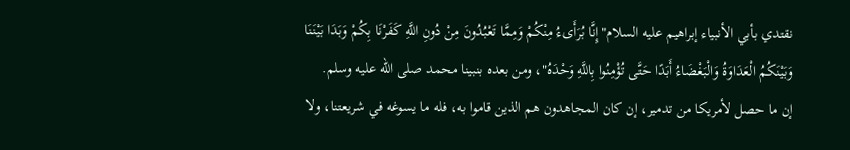نقتدي بأبي الأنبياء إبراهيم عليه السلام"إِنَّا بُرَأَىءُ مِنْكُمْ وَمِمَّا تَعْبُدُونَ مِنْ دُونِ اللَّهِ كَفَرْنَا بِكُمْ وَبَدَا بَيْنَنَا وَبَيْنَكُمُ الْعَدَاوَةُ وَالْبَغْضَاءُ أَبَدًا حَتَّى تُؤْمِنُوا بِاللَّهِ وَحْدَهُ"، ومن بعده بنبينا محمد صلى الله عليه وسلم.
إن ما حصل لأمريكا من تدمير، إن كان المجاهدون هم الذين قاموا به، فله ما يسوغه في شريعتنا، ولا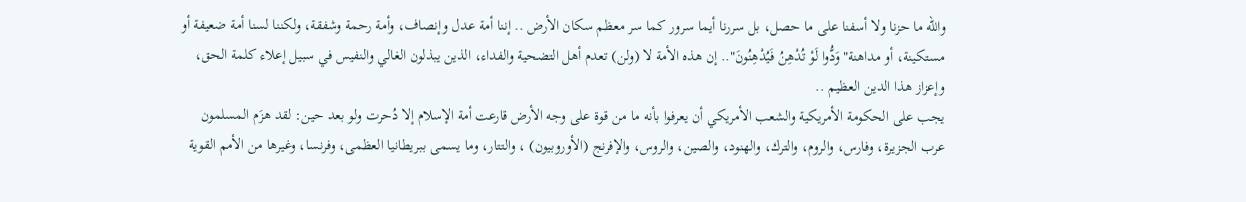والله ما حزنا ولا أسفنا على ما حصل، بل سررنا أيما سرور كما سر معظم سكان الأرض .. إننا أمة عدل وإنصاف، وأمة رحمة وشفقة، ولكننا لسنا أمة ضعيفة أو مستكينة، أو مداهنة"وَدُّوا لَوْ تُدْهِنُ فَيُدْهِنُونَ".. إن هذه الأمة لا (ولن) تعدم أهل التضحية والفداء، الذين يبذلون الغالي والنفيس في سبيل إعلاء كلمة الحق، وإعزاز هذا الدين العظيم ..
يجب على الحكومة الأمريكية والشعب الأمريكي أن يعرفوا بأنه ما من قوة على وجه الأرض قارعت أمة الإسلام إلا دُحرت ولو بعد حين: لقد هزَم المسلمون عرب الجزيرة، وفارس، والروم، والترك، والهنود، والصين، والروس، والإفرنج (الأوروبيون) ، والتتار، وما يسمى ببريطانيا العظمى، وفرنسا، وغيرها من الأمم القوية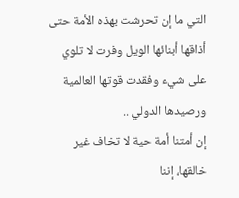التي ما إن تحرشت بهذه الأمة حتى أذاقها أبنائها الويل وفرت لا تلوي على شيء وفقدت قوتها العالمية ورصيدها الدولي ..
إن أمتنا أمة حية لا تخاف غير خالقها، إننا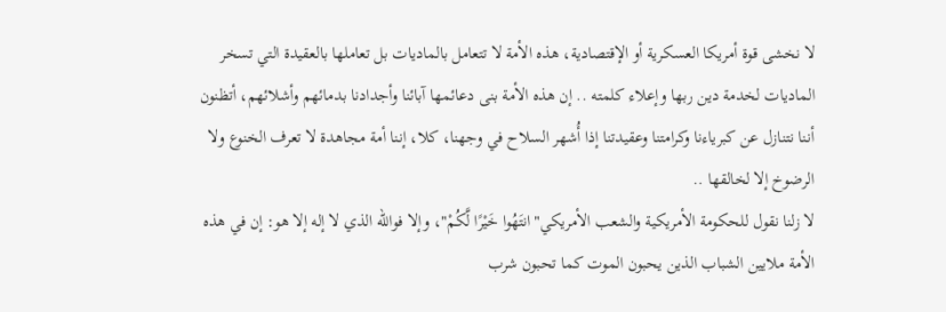لا نخشى قوة أمريكا العسكرية أو الإقتصادية، هذه الأمة لا تتعامل بالماديات بل تعاملها بالعقيدة التي تسخر الماديات لخدمة دين ربها وإعلاء كلمته .. إن هذه الأمة بنى دعائمها آبائنا وأجدادنا بدمائهم وأشلائهم، أتظنون أننا نتنازل عن كبرياءنا وكرامتنا وعقيدتنا إذا أُشهر السلاح في وجهنا، كلا، إننا أمة مجاهدة لا تعرف الخنوع ولا الرضوخ إلا لخالقها ..
لا زلنا نقول للحكومة الأمريكية والشعب الأمريكي"انتَهُوا خَيْرًا لَّكُمْ"، وإلا فوالله الذي لا إله إلا هو: إن في هذه الأمة ملايين الشباب الذين يحبون الموت كما تحبون شرب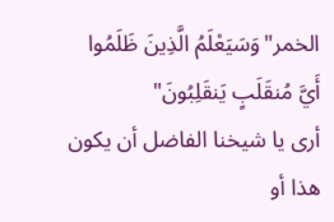الخمر"وَسَيَعْلَمُ الَّذِينَ ظَلَمُوا أَيَّ مُنقَلَبٍ يَنقَلِبُونَ"
أرى يا شيخنا الفاضل أن يكون هذا أو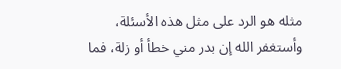مثله هو الرد على مثل هذه الأسئلة، وأستغفر الله إن بدر مني خطأ أو زلة، فما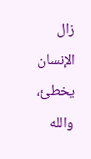زال الإنسان يخطئ، والله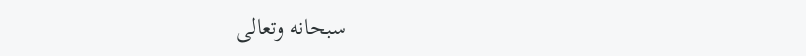سبحانه وتعالى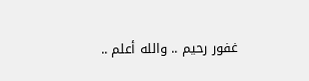غفور رحيم .. والله أعلم ..